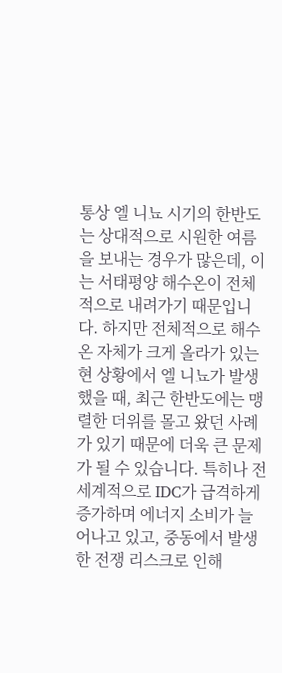통상 엘 니뇨 시기의 한반도는 상대적으로 시원한 여름을 보내는 경우가 많은데, 이는 서태평양 해수온이 전체적으로 내려가기 때문입니다. 하지만 전체적으로 해수온 자체가 크게 올라가 있는 현 상황에서 엘 니뇨가 발생했을 때, 최근 한반도에는 맹렬한 더위를 몰고 왔던 사례가 있기 때문에 더욱 큰 문제가 될 수 있습니다. 특히나 전 세계적으로 IDC가 급격하게 증가하며 에너지 소비가 늘어나고 있고, 중동에서 발생한 전쟁 리스크로 인해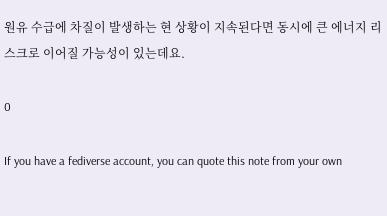원유 수급에 차질이 발생하는 현 상황이 지속된다면 동시에 큰 에너지 리스크로 이어질 가능성이 있는데요.

0

If you have a fediverse account, you can quote this note from your own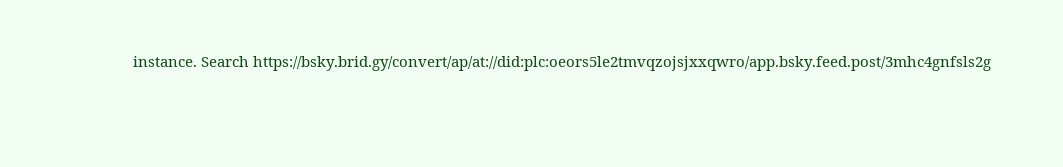instance. Search https://bsky.brid.gy/convert/ap/at://did:plc:oeors5le2tmvqzojsjxxqwro/app.bsky.feed.post/3mhc4gnfsls2g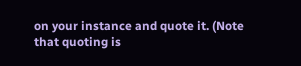on your instance and quote it. (Note that quoting is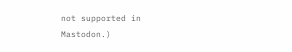not supported in Mastodon.)